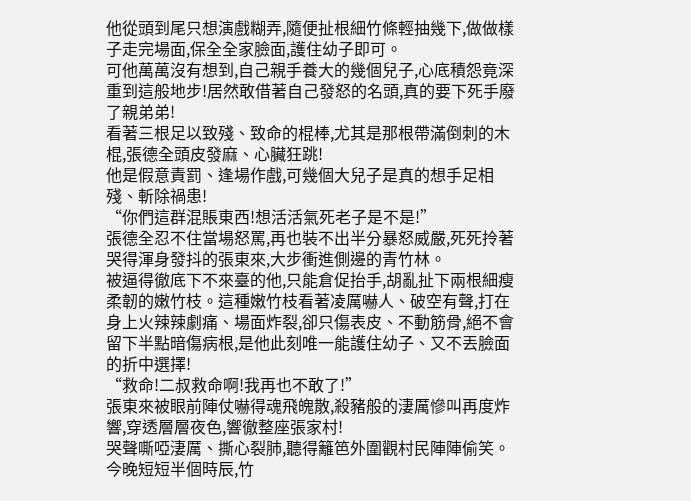他從頭到尾只想演戲糊弄,隨便扯根細竹條輕抽幾下,做做樣子走完場面,保全全家臉面,護住幼子即可。
可他萬萬沒有想到,自己親手養大的幾個兒子,心底積怨竟深重到這般地步!居然敢借著自己發怒的名頭,真的要下死手廢了親弟弟!
看著三根足以致殘、致命的棍棒,尤其是那根帶滿倒刺的木棍,張德全頭皮發麻、心臟狂跳!
他是假意責罰、逢場作戲,可幾個大兒子是真的想手足相殘、斬除禍患!
“你們這群混賬東西!想活活氣死老子是不是!”
張德全忍不住當場怒罵,再也裝不出半分暴怒威嚴,死死拎著哭得渾身發抖的張東來,大步衝進側邊的青竹林。
被逼得徹底下不來臺的他,只能倉促抬手,胡亂扯下兩根細瘦柔韌的嫩竹枝。這種嫩竹枝看著凌厲嚇人、破空有聲,打在身上火辣辣劇痛、場面炸裂,卻只傷表皮、不動筋骨,絕不會留下半點暗傷病根,是他此刻唯一能護住幼子、又不丟臉面的折中選擇!
“救命!二叔救命啊!我再也不敢了!”
張東來被眼前陣仗嚇得魂飛魄散,殺豬般的淒厲慘叫再度炸響,穿透層層夜色,響徹整座張家村!
哭聲嘶啞淒厲、撕心裂肺,聽得籬笆外圍觀村民陣陣偷笑。
今晚短短半個時辰,竹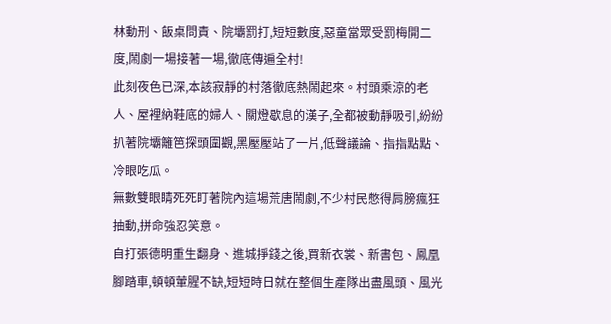林動刑、飯桌問責、院壩罰打,短短數度,惡童當眾受罰梅開二度,鬧劇一場接著一場,徹底傳遍全村!
此刻夜色已深,本該寂靜的村落徹底熱鬧起來。村頭乘涼的老人、屋裡納鞋底的婦人、關燈歇息的漢子,全都被動靜吸引,紛紛扒著院壩籬笆探頭圍觀,黑壓壓站了一片,低聲議論、指指點點、冷眼吃瓜。
無數雙眼睛死死盯著院內這場荒唐鬧劇,不少村民憋得肩膀瘋狂抽動,拼命強忍笑意。
自打張德明重生翻身、進城掙錢之後,買新衣裳、新書包、鳳凰腳踏車,頓頓葷腥不缺,短短時日就在整個生產隊出盡風頭、風光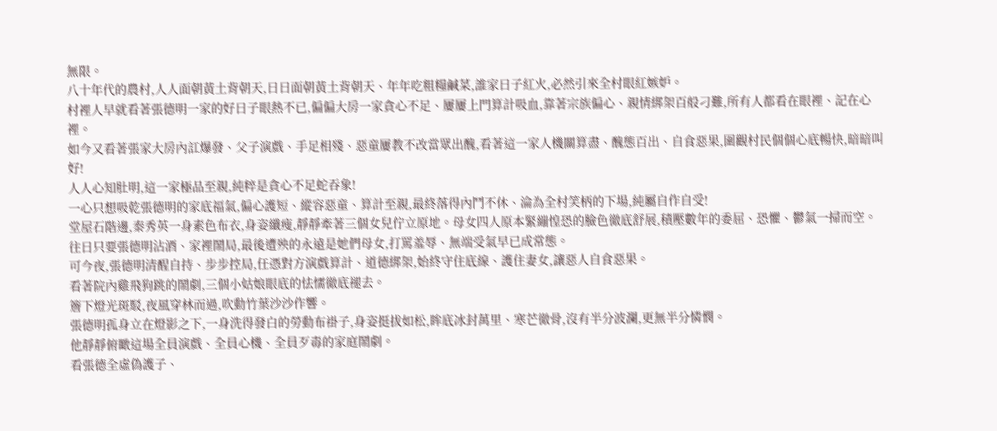無限。
八十年代的農村,人人面朝黃土背朝天,日日面朝黃土背朝天、年年吃粗糧鹹菜,誰家日子紅火,必然引來全村眼紅嫉妒。
村裡人早就看著張德明一家的好日子眼熱不已,偏偏大房一家貪心不足、屢屢上門算計吸血,靠著宗族偏心、親情綁架百般刁難,所有人都看在眼裡、記在心裡。
如今又看著張家大房內訌爆發、父子演戲、手足相殘、惡童屢教不改當眾出醜,看著這一家人機關算盡、醜態百出、自食惡果,圍觀村民個個心底暢快,暗暗叫好!
人人心知肚明,這一家極品至親,純粹是貪心不足蛇吞象!
一心只想吸乾張德明的家底福氣,偏心護短、縱容惡童、算計至親,最終落得內鬥不休、淪為全村笑柄的下場,純屬自作自受!
堂屋石階邊,秦秀英一身素色布衣,身姿纖瘦,靜靜牽著三個女兒佇立原地。母女四人原本緊繃惶恐的臉色徹底舒展,積壓數年的委屈、恐懼、鬱氣一掃而空。
往日只要張德明沾酒、家裡鬧局,最後遭殃的永遠是她們母女,打罵羞辱、無端受氣早已成常態。
可今夜,張德明清醒自持、步步控局,任憑對方演戲算計、道德綁架,始終守住底線、護住妻女,讓惡人自食惡果。
看著院內雞飛狗跳的鬧劇,三個小姑娘眼底的怯懦徹底褪去。
簷下燈光斑駁,夜風穿林而過,吹動竹葉沙沙作響。
張德明孤身立在燈影之下,一身洗得發白的勞動布褂子,身姿挺拔如松,眸底冰封萬里、寒芒徹骨,沒有半分波瀾,更無半分憐憫。
他靜靜俯瞰這場全員演戲、全員心機、全員歹毒的家庭鬧劇。
看張德全虛偽護子、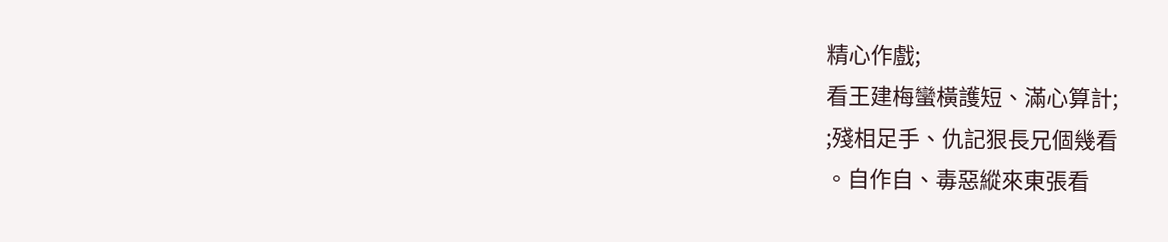精心作戲;
看王建梅蠻橫護短、滿心算計;
;殘相足手、仇記狠長兄個幾看
。自作自、毒惡縱來東張看